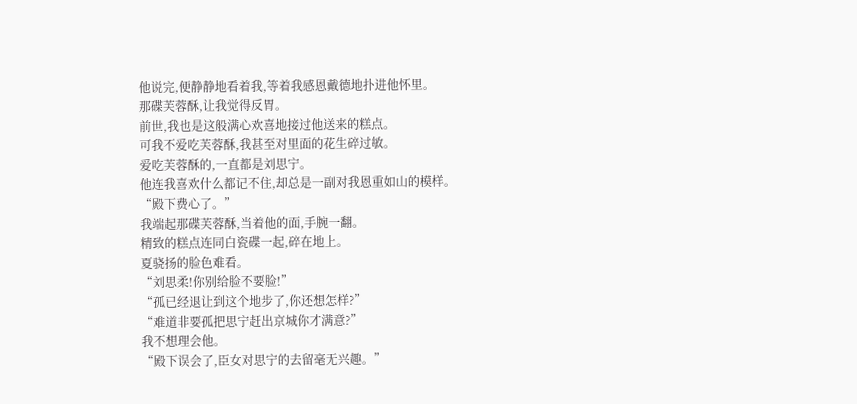他说完,便静静地看着我,等着我感恩戴德地扑进他怀里。
那碟芙蓉酥,让我觉得反胃。
前世,我也是这般满心欢喜地接过他送来的糕点。
可我不爱吃芙蓉酥,我甚至对里面的花生碎过敏。
爱吃芙蓉酥的,一直都是刘思宁。
他连我喜欢什么都记不住,却总是一副对我恩重如山的模样。
“殿下费心了。”
我端起那碟芙蓉酥,当着他的面,手腕一翻。
精致的糕点连同白瓷碟一起,碎在地上。
夏骁扬的脸色难看。
“刘思柔!你别给脸不要脸!”
“孤已经退让到这个地步了,你还想怎样?”
“难道非要孤把思宁赶出京城你才满意?”
我不想理会他。
“殿下误会了,臣女对思宁的去留毫无兴趣。”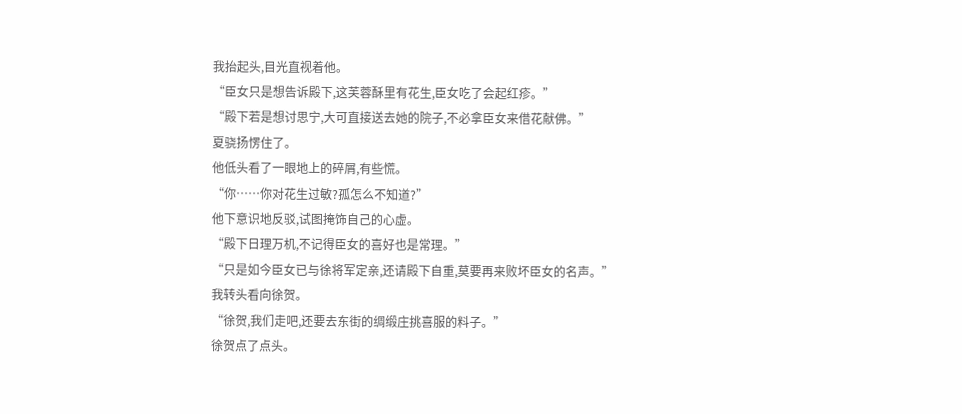我抬起头,目光直视着他。
“臣女只是想告诉殿下,这芙蓉酥里有花生,臣女吃了会起红疹。”
“殿下若是想讨思宁,大可直接送去她的院子,不必拿臣女来借花献佛。”
夏骁扬愣住了。
他低头看了一眼地上的碎屑,有些慌。
“你……你对花生过敏?孤怎么不知道?”
他下意识地反驳,试图掩饰自己的心虚。
“殿下日理万机,不记得臣女的喜好也是常理。”
“只是如今臣女已与徐将军定亲,还请殿下自重,莫要再来败坏臣女的名声。”
我转头看向徐贺。
“徐贺,我们走吧,还要去东街的绸缎庄挑喜服的料子。”
徐贺点了点头。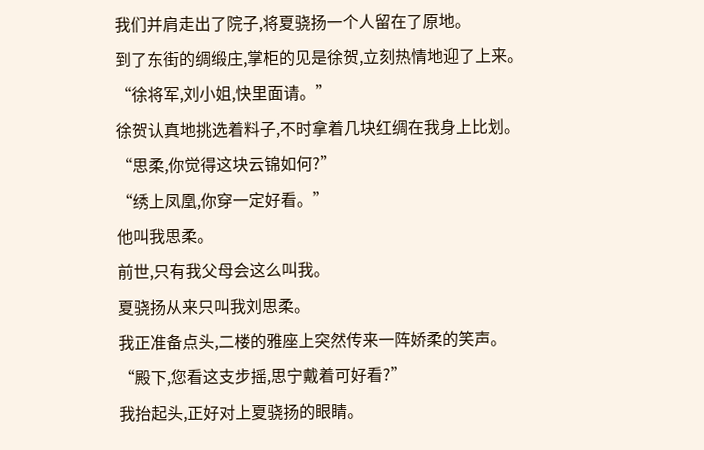我们并肩走出了院子,将夏骁扬一个人留在了原地。
到了东街的绸缎庄,掌柜的见是徐贺,立刻热情地迎了上来。
“徐将军,刘小姐,快里面请。”
徐贺认真地挑选着料子,不时拿着几块红绸在我身上比划。
“思柔,你觉得这块云锦如何?”
“绣上凤凰,你穿一定好看。”
他叫我思柔。
前世,只有我父母会这么叫我。
夏骁扬从来只叫我刘思柔。
我正准备点头,二楼的雅座上突然传来一阵娇柔的笑声。
“殿下,您看这支步摇,思宁戴着可好看?”
我抬起头,正好对上夏骁扬的眼睛。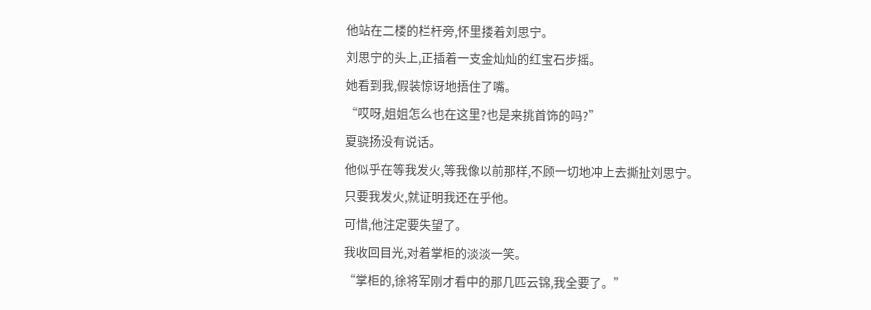他站在二楼的栏杆旁,怀里搂着刘思宁。
刘思宁的头上,正插着一支金灿灿的红宝石步摇。
她看到我,假装惊讶地捂住了嘴。
“哎呀,姐姐怎么也在这里?也是来挑首饰的吗?”
夏骁扬没有说话。
他似乎在等我发火,等我像以前那样,不顾一切地冲上去撕扯刘思宁。
只要我发火,就证明我还在乎他。
可惜,他注定要失望了。
我收回目光,对着掌柜的淡淡一笑。
“掌柜的,徐将军刚才看中的那几匹云锦,我全要了。”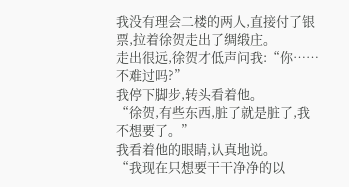我没有理会二楼的两人,直接付了银票,拉着徐贺走出了绸缎庄。
走出很远,徐贺才低声问我:“你……不难过吗?”
我停下脚步,转头看着他。
“徐贺,有些东西,脏了就是脏了,我不想要了。”
我看着他的眼睛,认真地说。
“我现在只想要干干净净的以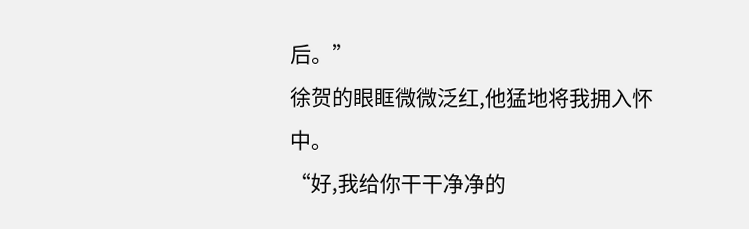后。”
徐贺的眼眶微微泛红,他猛地将我拥入怀中。
“好,我给你干干净净的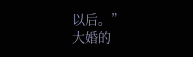以后。”
大婚的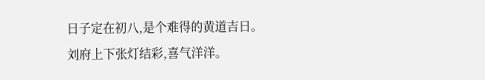日子定在初八,是个难得的黄道吉日。
刘府上下张灯结彩,喜气洋洋。